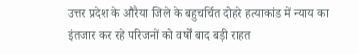उत्तर प्रदेश के औरैया जिले के बहुचर्चित दोहरे हत्याकांड में न्याय का इंतजार कर रहे परिजनों को वर्षों बाद बड़ी राहत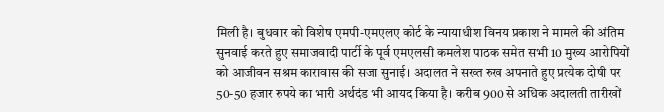मिली है। बुधवार को विशेष एमपी-एमएलए कोर्ट के न्यायाधीश विनय प्रकाश ने मामले की अंतिम सुनवाई करते हुए समाजवादी पार्टी के पूर्व एमएलसी कमलेश पाठक समेत सभी 10 मुख्य आरोपियों को आजीवन सश्रम कारावास की सजा सुनाई। अदालत ने सख्त रुख अपनाते हुए प्रत्येक दोषी पर 50-50 हजार रुपये का भारी अर्थदंड भी आयद किया है। करीब 900 से अधिक अदालती तारीखों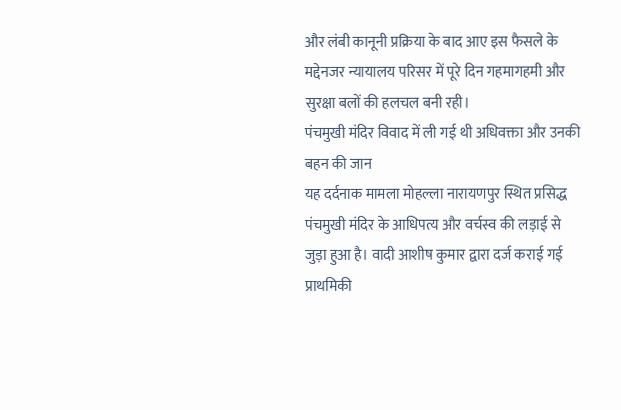और लंबी कानूनी प्रक्रिया के बाद आए इस फैसले के मद्देनजर न्यायालय परिसर में पूरे दिन गहमागहमी और सुरक्षा बलों की हलचल बनी रही।
पंचमुखी मंदिर विवाद में ली गई थी अधिवक्ता और उनकी बहन की जान
यह दर्दनाक मामला मोहल्ला नारायणपुर स्थित प्रसिद्ध पंचमुखी मंदिर के आधिपत्य और वर्चस्व की लड़ाई से जुड़ा हुआ है। वादी आशीष कुमार द्वारा दर्ज कराई गई प्राथमिकी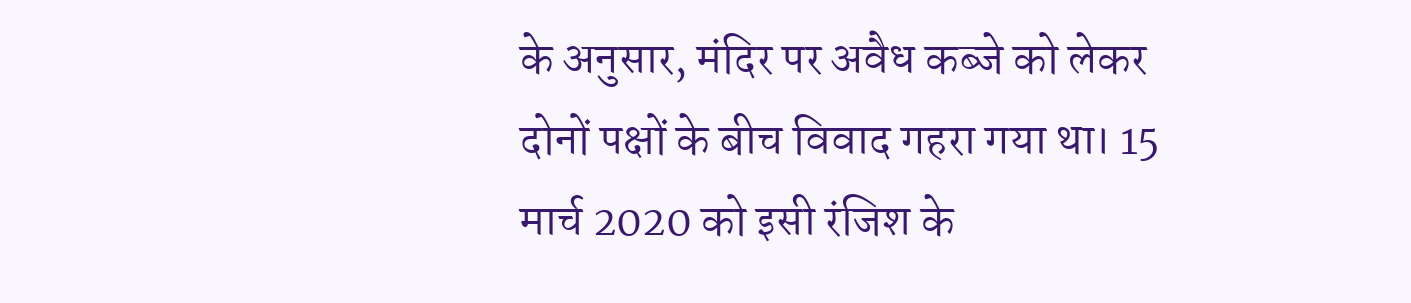के अनुसार, मंदिर पर अवैध कब्जे को लेकर दोनों पक्षों के बीच विवाद गहरा गया था। 15 मार्च 2020 को इसी रंजिश के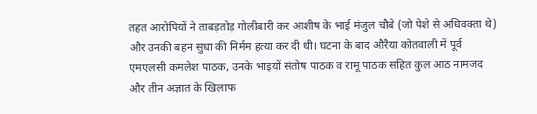तहत आरोपियों ने ताबड़तोड़ गोलीबारी कर आशीष के भाई मंजुल चौबे (जो पेशे से अधिवक्ता थे) और उनकी बहन सुधा की निर्मम हत्या कर दी थी। घटना के बाद औरैया कोतवाली में पूर्व एमएलसी कमलेश पाठक, उनके भाइयों संतोष पाठक व रामू पाठक सहित कुल आठ नामजद और तीन अज्ञात के खिलाफ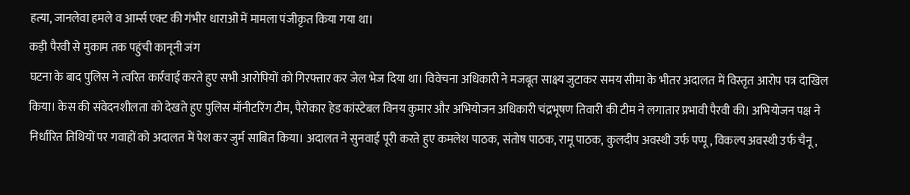हत्या, जानलेवा हमले व आर्म्स एक्ट की गंभीर धाराओं में मामला पंजीकृत किया गया था।
कड़ी पैरवी से मुकाम तक पहुंची कानूनी जंग
घटना के बाद पुलिस ने त्वरित कार्रवाई करते हुए सभी आरोपियों को गिरफ्तार कर जेल भेज दिया था। विवेचना अधिकारी ने मजबूत साक्ष्य जुटाकर समय सीमा के भीतर अदालत में विस्तृत आरोप पत्र दाखिल किया। केस की संवेदनशीलता को देखते हुए पुलिस मॉनीटरिंग टीम, पैरोकार हेड कांस्टेबल विनय कुमार और अभियोजन अधिकारी चंद्रभूषण तिवारी की टीम ने लगातार प्रभावी पैरवी की। अभियोजन पक्ष ने निर्धारित तिथियों पर गवाहों को अदालत में पेश कर जुर्म साबित किया। अदालत ने सुनवाई पूरी करते हुए कमलेश पाठक, संतोष पाठक, रामू पाठक, कुलदीप अवस्थी उर्फ पप्पू, विकल्प अवस्थी उर्फ चैनू,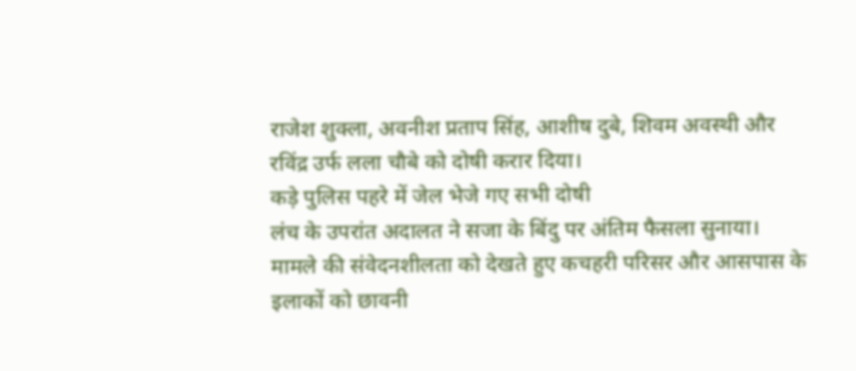राजेश शुक्ला, अवनीश प्रताप सिंह, आशीष दुबे, शिवम अवस्थी और रविंद्र उर्फ लला चौबे को दोषी करार दिया।
कड़े पुलिस पहरे में जेल भेजे गए सभी दोषी
लंच के उपरांत अदालत ने सजा के बिंदु पर अंतिम फैसला सुनाया। मामले की संवेदनशीलता को देखते हुए कचहरी परिसर और आसपास के इलाकों को छावनी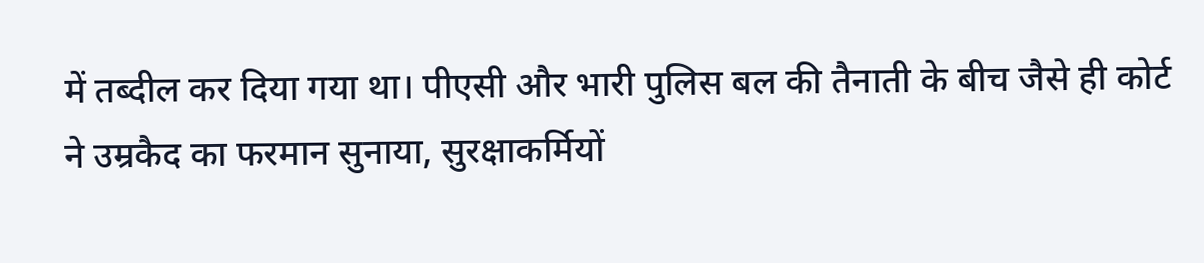में तब्दील कर दिया गया था। पीएसी और भारी पुलिस बल की तैनाती के बीच जैसे ही कोर्ट ने उम्रकैद का फरमान सुनाया, सुरक्षाकर्मियों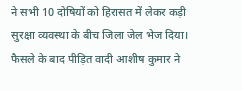ने सभी 10 दोषियों को हिरासत में लेकर कड़ी सुरक्षा व्यवस्था के बीच जिला जेल भेज दिया। फैसले के बाद पीड़ित वादी आशीष कुमार ने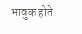भावुक होते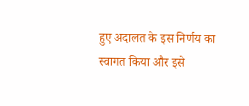हुए अदालत के इस निर्णय का स्वागत किया और इसे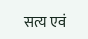सत्य एवं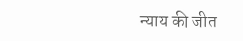न्याय की जीत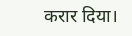करार दिया।